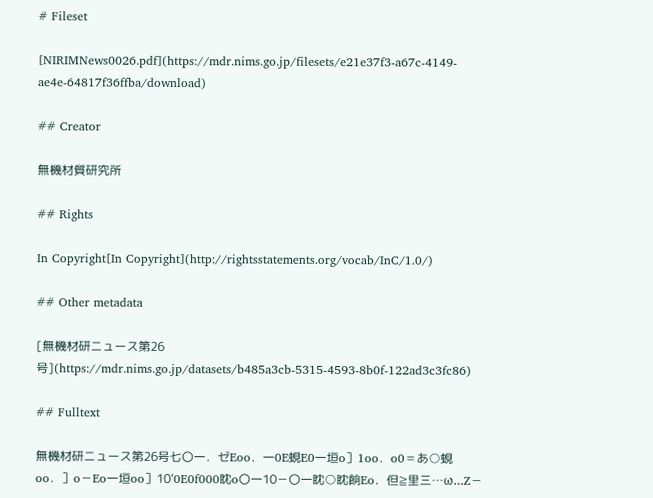# Fileset

[NIRIMNews0026.pdf](https://mdr.nims.go.jp/filesets/e21e37f3-a67c-4149-ae4e-64817f36ffba/download)

## Creator

無機材質研究所

## Rights

In Copyright[In Copyright](http://rightsstatements.org/vocab/InC/1.0/)

## Other metadata

[無機材研ニュース第26号](https://mdr.nims.go.jp/datasets/b485a3cb-5315-4593-8b0f-122ad3c3fc86)

## Fulltext

無機材研ニュース第26号七〇一．ゼEoo．一0E蜆E0一垣o］1oo．o0＝あ○蜆oo．］o－Eo一垣oo］10’0E0f000眈o〇一10－〇一眈○眈餉Eo．但≧里三…ω…Z－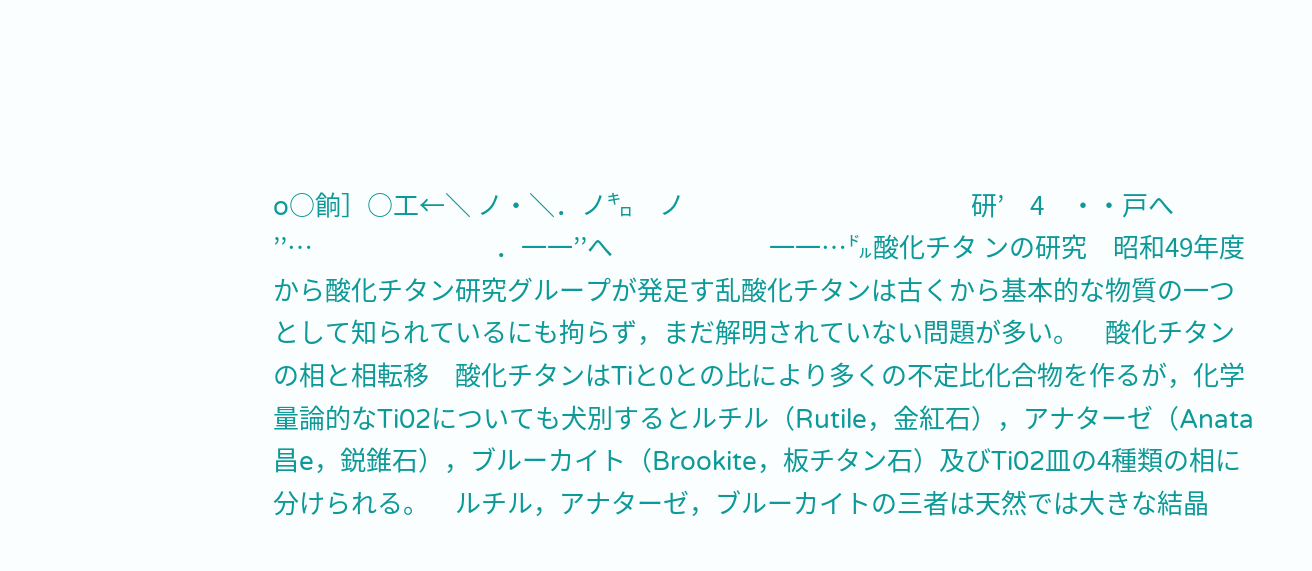o○餉］○工←＼ ノ・＼．ノ㌔　ノ　　　　　　　　　　　研’　4　・・戸へ　　　　　　’’…　　　　　　　．一一’’へ　　　　　　一一…㌦酸化チタ ンの研究　昭和49年度から酸化チタン研究グループが発足す乱酸化チタンは古くから基本的な物質の一つとして知られているにも拘らず，まだ解明されていない問題が多い。　酸化チタンの相と相転移　酸化チタンはTiと0との比により多くの不定比化合物を作るが，化学量論的なTi02についても犬別するとルチル（Rutile，金紅石），アナターゼ（Anata昌e，鋭錐石），ブルーカイト（Brookite，板チタン石）及びTi02皿の4種類の相に分けられる。　ルチル，アナターゼ，ブルーカイトの三者は天然では大きな結晶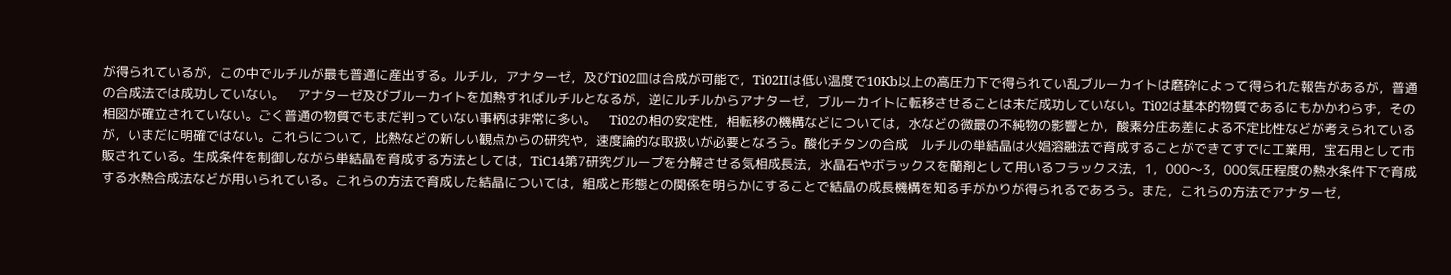が得られているが，この中でルチルが最も普通に産出する。ルチル，アナターゼ，及びTi02皿は合成が可能で，Ti02IIは低い温度で10Kb以上の高圧力下で得られてい乱ブルーカイトは磨砕によって得られた報告があるが，普通の合成法では成功していない。　アナターゼ及びブルーカイトを加熱すればルチルとなるが，逆にルチルからアナターゼ，ブルーカイトに転移させることは未だ成功していない。Ti02は基本的物質であるにもかかわらず，その相図が確立されていない。ごく普通の物質でもまだ判っていない事柄は非常に多い。　Ti02の相の安定性，相転移の機構などについては，水などの微最の不純物の影響とか，酸素分庄あ差による不定比性などが考えられているが，いまだに明確ではない。これらについて，比熱などの新しい観点からの研究や，速度論的な取扱いが必要となろう。酸化チタンの合成　ルチルの単結晶は火娼溶融法で育成することができてすでに工業用，宝石用として市販されている。生成条件を制御しながら単結晶を育成する方法としては，TiC14第7研究グループを分解させる気相成長法，氷晶石やボラックスを蘭剤として用いるフラックス法，1，000～3，000気圧程度の熱水条件下で育成する水熱合成法などが用いられている。これらの方法で育成した結晶については，組成と形態との関係を明らかにすることで結晶の成長機構を知る手がかりが得られるであろう。また，これらの方法でアナターゼ，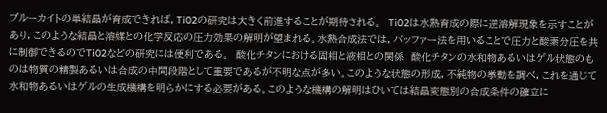ブルーカイトの単結晶が育成できれば，Ti02の研究は大きく前進することが期待される。　Ti02は水熱育成の際に逆溶解現象を示すことがあり，このような結晶と溶媒との化学反応の圧力効果の解明が望まれる。水熱合成法では，バッファー法を用いることで圧力と酸素分圧を共に制御できるのでTi02などの研究には便利である。　酸化チタンにおける固相と液相との関係　酸化チタンの水和物あるいはゲル状態のものは物質の精製あるいは合成の中間段階として重要であるが不明な点が多い。このような状態の形成，不純物の挙動を調べ，これを通じて水和物あるいはゲルの生成機構を明らかにする必要がある。このような機構の解明はひいては結晶変態別の合成条件の確立に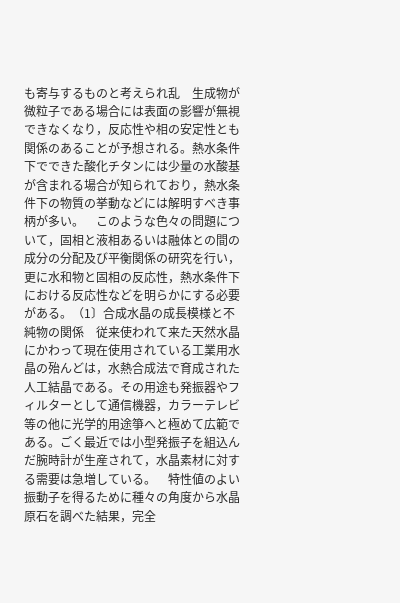も寄与するものと考えられ乱　生成物が微粒子である場合には表面の影響が無視できなくなり，反応性や相の安定性とも関係のあることが予想される。熱水条件下でできた酸化チタンには少量の水酸基が含まれる場合が知られており，熱水条件下の物質の挙動などには解明すべき事柄が多い。　このような色々の問題について，固相と液相あるいは融体との間の成分の分配及び平衡関係の研究を行い，更に水和物と固相の反応性，熱水条件下における反応性などを明らかにする必要がある。（1〕合成水晶の成長模様と不純物の関係　従来使われて来た天然水晶にかわって現在使用されている工業用水晶の殆んどは，水熱合成法で育成された人工結晶である。その用途も発振器やフィルターとして通信機器，カラーテレビ等の他に光学的用途箏へと極めて広範である。ごく最近では小型発振子を組込んだ腕時計が生産されて，水晶素材に対する需要は急増している。　特性値のよい振動子を得るために種々の角度から水晶原石を調べた結果，完全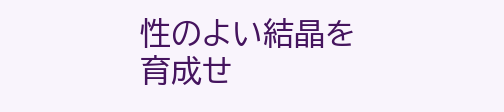性のよい結晶を育成せ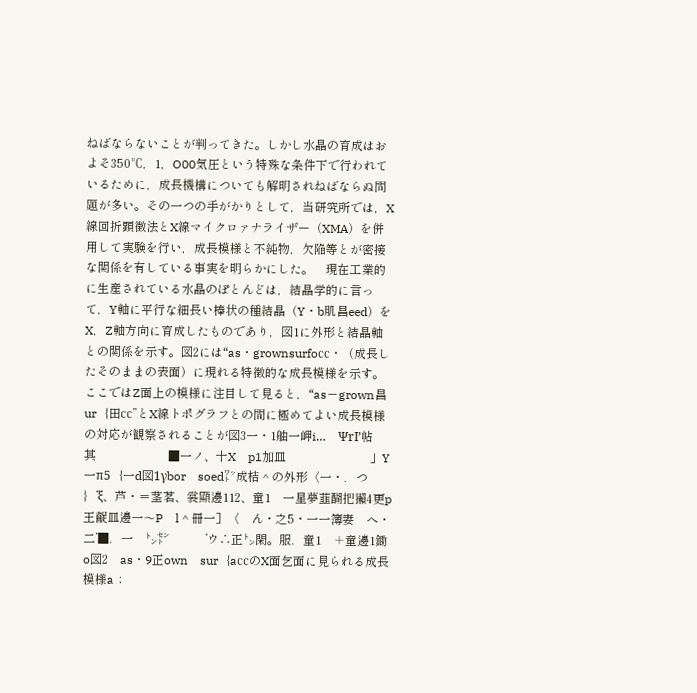ねばならないことが判ってきた。しかし水晶の育成はおよそ350℃，1，O00気圧という特殊な条件下で行われているために，成長機構についても解明されねばならぬ問題が多い。その一つの手がかりとして，当研究所では，X線回折顕徴法とX線マイクロァナライザー（XMA）を併用して実験を行い，成長模様と不純物，欠陥等とが密接な関係を有している事実を明らかにした。　現在工業的に生産されている水晶のぽとんどは，結晶学的に言って，Y軸に平行な細長い棒状の種結晶（Y・b肌昌eed）をX，Z軸方向に育成したものであり，図1に外形と結晶軸との関係を示す。図2には“as・grownsurfo㏄・（成長したそのままの表面）に現れる特徴的な成長模様を示す。ここではZ面上の模様に注目して見ると，“as－grown昌ur｛田㏄”とX線トポグラフとの間に極めてよい成長模様の対応が観察されることが図3一・1舳一岬i…　ΨrI’帖　　　　其　　　　　　■一ノ、十X　p1加皿　　　　　　　」Y　一π5｛一d図1γbor　soed㍗成桔＾の外形〈一・．つ　｝’ξ、芦・＝茎茗、裳顯邊112、童1　一星夢韮醐把獺4更p王齪皿邊一～P　l＾冊一］〈　ん・之5・一一簿妻　へ・二’■．一　㌧㌣　　　’ウ∴正㌧閑。服．童1　＋童邊1鋤o図2　as・9正own　sur｛a㏄のX面乞面に見られる成長模様a；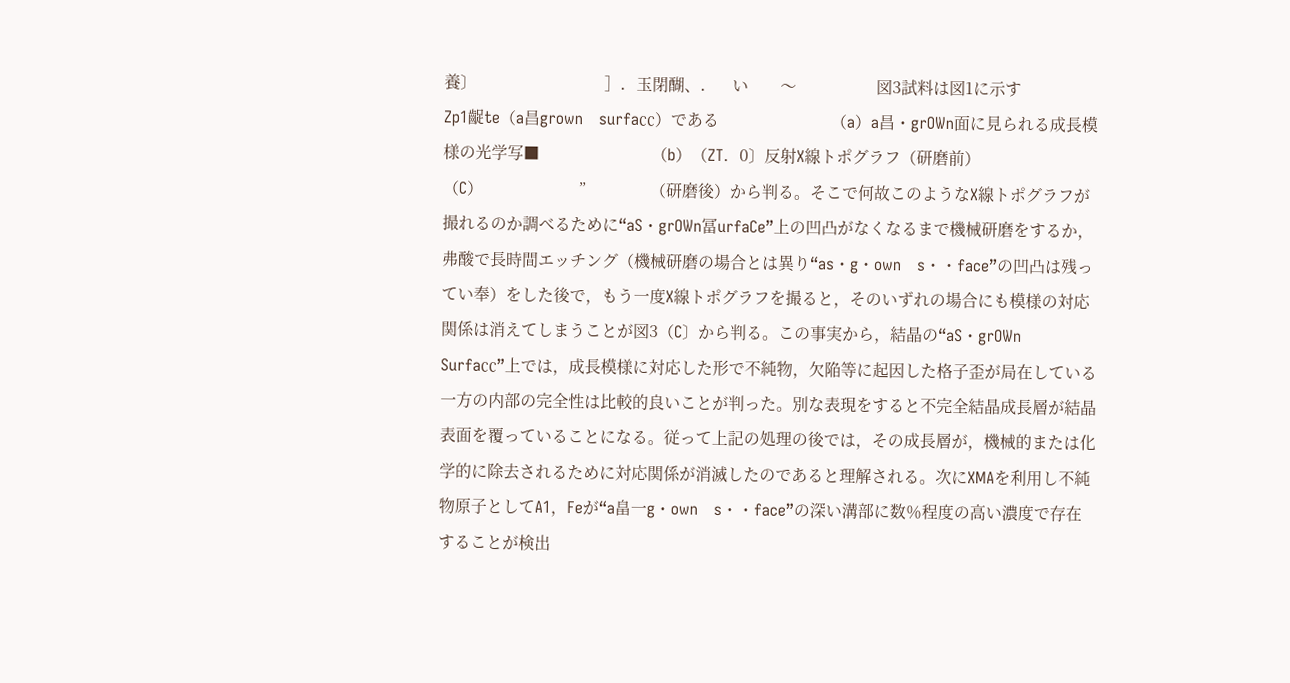養〕　　　　　　　　］．玉閉醐、．　い　　～　　　　　図3試料は図1に示す　　　　　　　Zp1齪te（a昌grown　surfa㏄）である　　　　　　　（a）a昌・grOWn面に見られる成長模様の光学写■　　　　　　　（b）（ZT．0〕反射X線トポグラフ（研磨前）　　　　　　　（C）　　　　　　”　　　　（研磨後）から判る。そこで何故このようなX線トポグラフが撮れるのか調べるために“aS・grOWn冨urfaCe”上の凹凸がなくなるまで機械研磨をするか，弗酸で長時間エッチング（機械研磨の場合とは異り“as・g・own　s・・face”の凹凸は残ってい奉）をした後で，もう一度X線トポグラフを撮ると，そのいずれの場合にも模様の対応関係は消えてしまうことが図3（C〕から判る。この事実から，結晶の“aS・grOWn　Surfa㏄”上では，成長模様に対応した形で不純物，欠陥等に起因した格子歪が局在している一方の内部の完全性は比較的良いことが判った。別な表現をすると不完全結晶成長層が結晶表面を覆っていることになる。従って上記の処理の後では，その成長層が，機械的または化学的に除去されるために対応関係が消滅したのであると理解される。次にXMAを利用し不純物原子としてA1，Feが“a畠一g・own　s・・face”の深い溝部に数％程度の高い濃度で存在することが検出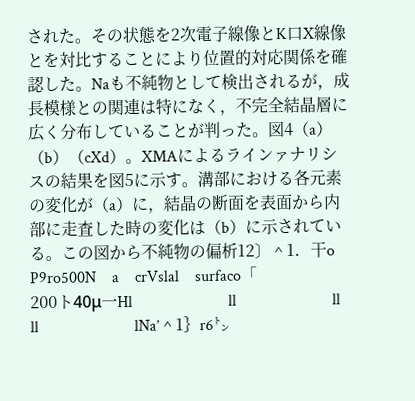された。その状態を2次電子線像とK口X線像とを対比することにより位置的対応関係を確認した。Naも不純物として検出されるが，成長模様との関連は特になく，不完全結晶層に広く分布していることが判った。図4（a）（b）（cXd）。XMAによるラインァナリシスの結果を図5に示す。溝部における各元素の変化が（a）に，結晶の断面を表面から内部に走査した時の変化は（b）に示されている。この図から不純物の偏析12〕＾1．干o　P9ro500N　a　crVslal　surfaco「　　　　　　　　　　　200ト40μ一Hl　　　　　　ll　　　　　　ll　　　　　　ll　　　　　　lNa’＾1｝r6㌧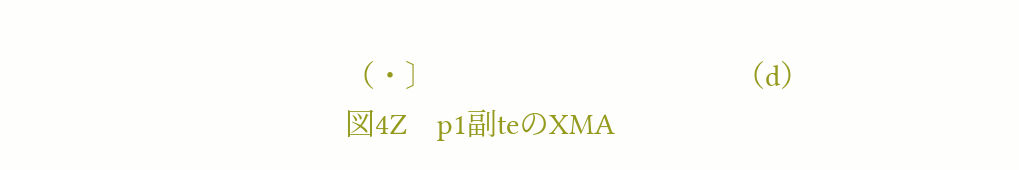（・〕　　　　　　　　　　（d）　　　図4Z　p1副teのXMA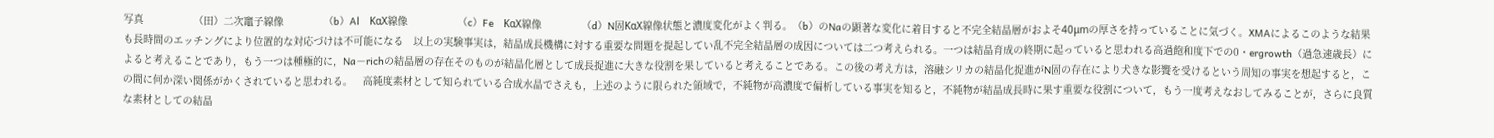写真　　　　　（田）二次竈子線像　　　　（b）Al　KαX線像　　　　　（c）Fe　KαX線像　　　　（d）N固KαX線像状態と濃度変化がよく判る。（b）のNaの顕著な変化に着目すると不完全結晶層がおよそ40μmの厚さを持っていることに気づく。XMAによるこのような結果も長時間のエッチングにより位置的な対応づけは不可能になる　以上の実験事実は，結晶成長機構に対する重要な問題を提起してい乱不完全結晶層の成因については二つ考えられる。一つは結晶育成の終期に起っていると思われる高過飽和度下での0・ergrowth（過急速歳長）によると考えることであり，もう一つは種極的に，Na－richの結晶層の存在そのものが結晶化層として成長捉進に大きな役割を果していると考えることである。この後の考え方は，溶融シリカの結晶化捉進がN固の存在により犬きな影饗を受けるという周知の事実を想起すると，この間に何か深い関係がかくされていると思われる。　高純度素材として知られている合成水晶でさえも，上述のように限られた領域で，不純物が高濃度で偏析している事実を知ると，不純物が結晶成長時に果す重要な役割について，もう一度考えなおしてみることが，さらに良質な素材としての結晶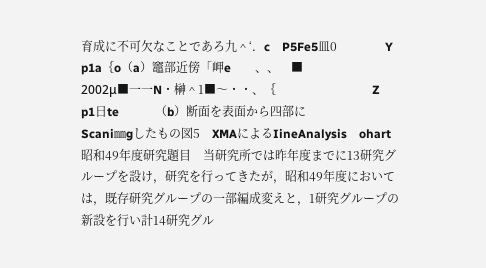育成に不可欠なことであろ九＾‘．c　P5Fe5皿0　　　　Y　p1a｛o（a）竈部近傍「岬e　　、、　■　　　　　　　　2002μ■一一N・榊＾1■～・・、｛　　　　　　　　Z　p1日te　　　（b）断面を表面から四部に　　　　　　　　　Scani㎜gしたもの図5　XMAによるIineAnalysis　ohart昭和49年度研究題目　当研究所では昨年度までに13研究グループを設け，研究を行ってきたが，昭和49年度においては，既存研究グループの一部編成変えと，1研究グループの新設を行い計14研究グル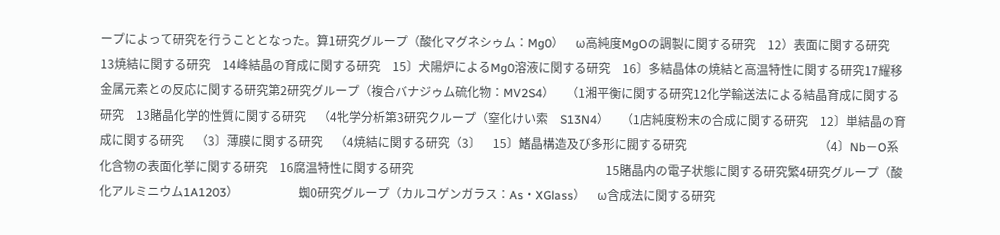ープによって研究を行うこととなった。算1研究グループ（酸化マグネシゥム：Mg0）　ω高純度MgOの調製に関する研究　12）表面に関する研究　13焼結に関する研究　14峰結晶の育成に関する研究　15〕犬陽炉によるMg0溶液に関する研究　16〕多結晶体の焼結と高温特性に関する研究17耀移金属元素との反応に関する研究第2研究グループ（複合バナジゥム硫化物：MV2S4）　（1湘平衡に関する研究12化学輸送法による結晶育成に関する研究　13賭晶化学的性質に関する研究　（4牝学分析第3研究クループ（窒化けい索　S13N4）　（1店純度粉末の合成に関する研究　12〕単結晶の育成に関する研究　（3〕薄膜に関する研究　（4焼結に関する研究（3〕　15〕鰭晶構造及び多形に閥する研究　　　　　　　　　　　（4〕Nb－O系化含物の表面化挙に関する研究　16腐温特性に関する研究　　　　　　　　　　　　　　　　15賭晶内の電子状態に関する研究繁4研究グループ（酸化アルミニウム1A1203）　　　　　蜘0研究グループ（カルコゲンガラス：As・XGlass）　ω含成法に関する研究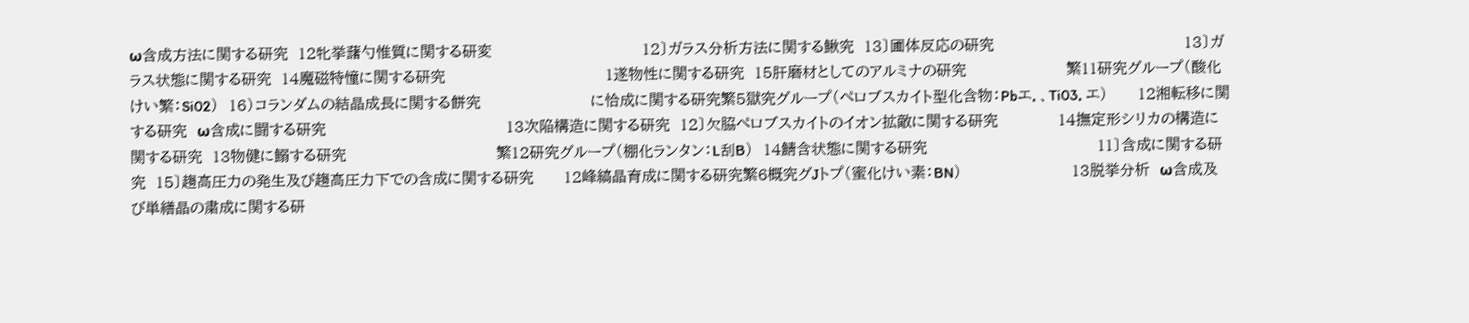ω含成方法に関する研究　12牝挙藷勺惟質に関する研変　　　　　　　　　　　　　　　12〕ガラス分析方法に関する鰍究　13〕圃体反応の研究　　　　　　　　　　　　　　　　　　　13〕ガラス状態に関する研究　14魔磁特憧に関する研究　　　　　　　　　　　　　　　　1遂物性に関する研究　15肝磨材としてのアルミナの研究　　　　　　　　　　繁11研究グループ（酸化けい繁：Si02）　16）コランダムの結晶成長に関する餅究　　　　　　　　　　　に恰成に関する研究繁5獄究グループ（ぺロブスカイト型化含物：Pbエ．、Ti03．エ）　　　12湘転移に関する研究　ω含成に闘する研究　　　　　　　　　　　　　　　　　　13次陥構造に関する研究　12〕欠脇ぺロブスカイトのイオン拡敵に関する研究　　　　　　14撫定形シリカの構造に関する研究　13物健に鰯する研究　　　　　　　　　　　　　　　繁12研究グループ（棚化ランタン：L刮B）　14鯖含状態に関する研究　　　　　　　　　　　　　　　　　11〕含成に関する研究　15〕趨高圧力の発生及び趨高圧力下での含成に関する研究　　　12峰縞晶育成に関する研究繁6概究グJトプ（蜜化けい素：BN）　　　　　　　　　　　13脱挙分析　ω含成及び単繕晶の粛成に関する研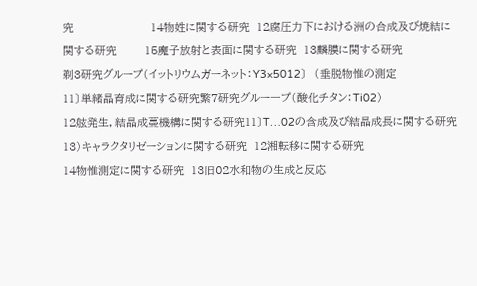究　　　　　　　　　　　14物姓に関する研究　12腐圧力下における洲の合成及び焼結に関する研究　　　　15魔子放射と表面に関する研究　13麟膜に関する研究　　　　　　　　　　　　　　　剃3研究グループ（イットリウムガーネット：Y3×5012〕　（垂脱物惟の測定　　　　　　　　　　　　　　　　　　　　11〕単緒晶育成に関する研究繁7研究グルー一プ（酸化チタン：Ti02）　　　　　　　　　　12舷発生，結晶成蔓機構に関する研究11〕T…02の含成及び結晶成長に関する研究　　　　　　　　　13）キャラクタリゼーションに関する研究　12湘転移に関する研究　　　　　　　　　　　　　　　　　14物惟測定に関する研究　13旧02水和物の生成と反応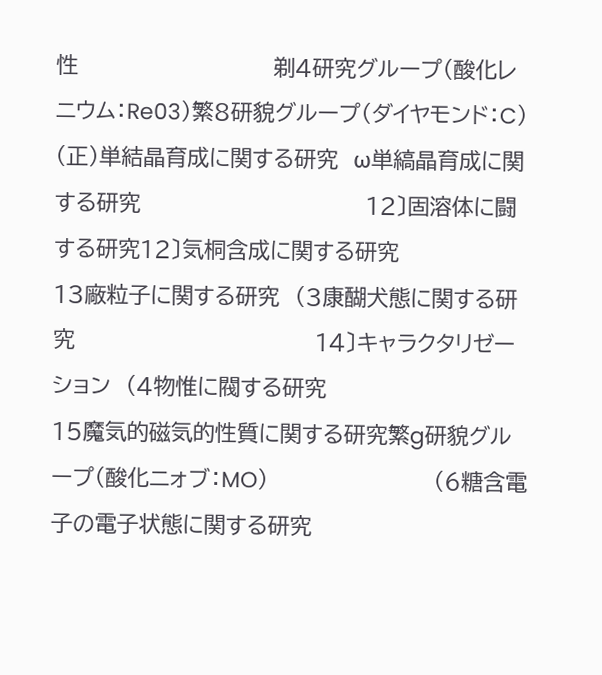性　　　　　　　　　　　　　剃4研究グループ（酸化レニウム：Re03）繁8研貌グループ（ダイヤモンド：C）　　　　　　　　　　　（正）単結晶育成に関する研究　ω単縞晶育成に関する研究　　　　　　　　　　　　　　　12〕固溶体に闘する研究12〕気桐含成に関する研究　　　　　　　　　　　　　　　13廠粒子に関する研究　（3康醐犬態に関する研究　　　　　　　　　　　　　　　　14〕キャラクタリゼーション　（4物惟に閥する研究　　　　　　　　　　　　　　　　　15魔気的磁気的性質に関する研究繁g研貌グループ（酸化ニォブ：MO）　　　　　　　　　　　（6糖含電子の電子状態に関する研究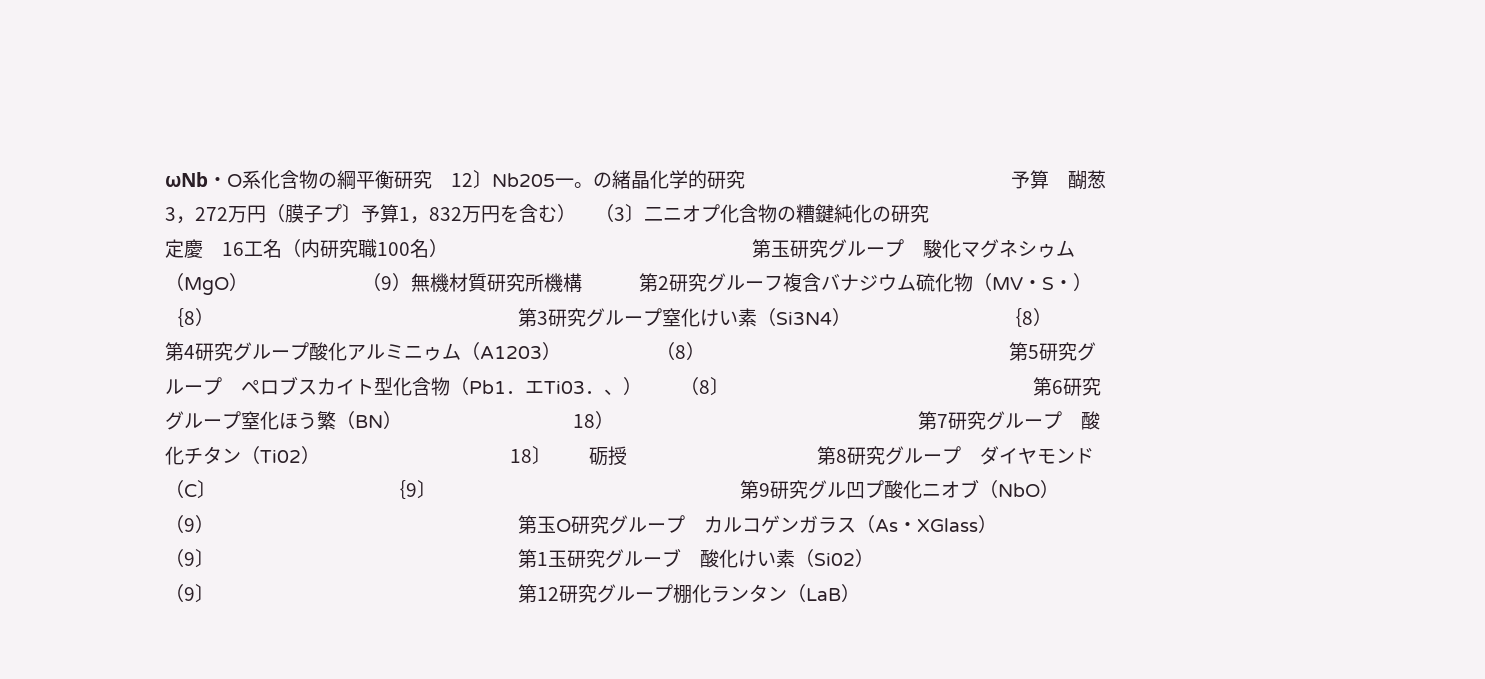ωNb・O系化含物の綱平衡研究　12〕Nb205一。の緒晶化学的研究　　　　　　　　　　　　　　予算　醐葱3，272万円（膜子プ〕予算1，832万円を含む）　（3〕二ニオプ化含物の糟鍵純化の研究　　　　　　　　　　　　定慶　16工名（内研究職100名）　　　　　　　　　　　　　　　　第玉研究グループ　駿化マグネシゥム（MgO）　　　　　　（9）無機材質研究所機構　　　第2研究グルーフ複含バナジウム硫化物（MV・S・）　　　｛8）　　　　　　　　　　　　　　　　第3研究グループ窒化けい素（Si3N4）　　　　　　　　｛8）　　　　　　　　　　　　　　　　第4研究グループ酸化アルミニゥム（A1203）　　　　　（8）　　　　　　　　　　　　　　　　第5研究グループ　ペロブスカイト型化含物（Pb1．エTi03．、）　　（8〕　　　　　　　　　　　　　　　　第6研究グループ窒化ほう繁（BN）　　　　　　　　　18）　　　　　　　　　　　　　　　　第7研究グループ　酸化チタン（Ti02）　　　　　　　　　　18〕　　砺授　　　　　　　　　　第8研究グループ　ダイヤモンド（C〕　　　　　　　　　｛9〕　　　　　　　　　　　　　　　　第9研究グル凹プ酸化ニオブ（NbO）　　　　　　　　　（9）　　　　　　　　　　　　　　　　第玉O研究グループ　カルコゲンガラス（As・XGlass）　　　　　（9〕　　　　　　　　　　　　　　　　第1玉研究グルーブ　酸化けい素（Si02）　　　　　　　　　　（9〕　　　　　　　　　　　　　　　　第12研究グループ棚化ランタン（LaB）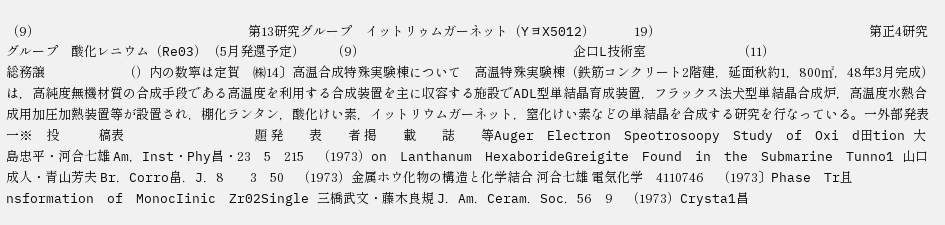（9）　　　　　　　　　　　　　　　　第13研究グループ　イットリゥムガーネット（YヨX5012）　　　19）　　　　　　　　　　　　　　　　第正4研究グループ　酸化レニウム（Re03）（5月発還予定）　　（9）　　　　　　　　　　　　　　　　企口L技術室　　　　　　　（11）　　　　　　　　　　　　　　　　総務譲　　　　　　（）内の数寧は定賀　㈱14〕高温合成特殊実験棟について　高温特殊実験棟（鉄筋コンクリート2階建，延面秋約1，800㎡，48年3月完成）は，高純度無機材質の合成手段である高温度を利用する合成装置を主に収容する施設でADL型単結晶育成装置，フラックス法犬型単結晶合成炉，高温度水熱合成用加圧加熱装置等が設置され，棚化ランタン，酸化けい素，イットリウムガーネット，窒化けい素などの単結晶を合成する研究を行なっている。一外部発表一※　投　　　稿表　　　　　　　　　　題 発　　表　　者 掲　　載　　誌　　等Auger　Electron　Speotrosoopy　Study　of　Oxi　d田tion 大島忠平・河合七雄 Am，Inst・Phy昌・23　5　215　（1973）on　Lanthanum　HexaborideGreigite　Found　in　the　Submarine　Tunno1 山口成人・青山芳夫 Br．Corro畠．J．8　　3　50　（1973）金属ホウ化物の構造と化学結合 河合七雄 電気化学　4110746　（1973〕Phase　Tr且nsformation　of　MonocIinic　Zr02Single 三橋武文・藤木良規 J．Am．Ceram．Soc．56　9　（1973）Crysta1昌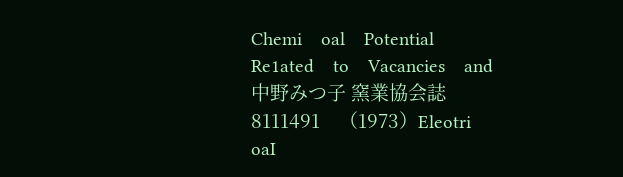Chemi　oal　Potential　Re1ated　to　Vacancies　and 中野みつ子 窯業協会誌　8111491　（1973）Eleotri　oaI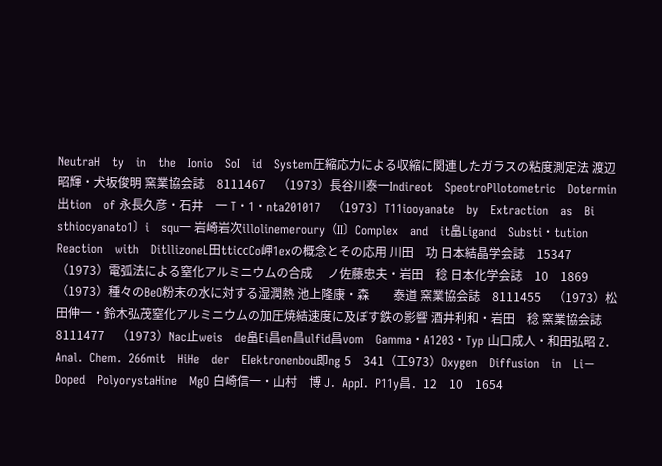NeutraH　ty　in　the　Ionio　SoI　id　System圧縮応力による収縮に関連したガラスの粘度測定法 渡辺昭輝・犬坂俊明 窯業協会誌　8111467　（1973）長谷川泰一Indireot　SpeotroPllotometric　Dotermin出tion　of 永長久彦・石井　一 T・1・nta201017　（1973〕T11iooyanate　by　Extraction　as　Bi　sthiocyanato1〕i　squ一 岩崎岩次illolinemeroury（II〕Complex　and　it畠Ligand　Substi・tution　Reaction　with　DitllizoneL田tti㏄Co岬1exの概念とその応用 川田　功 日本結晶学会誌　15347　（1973）電弧法による窒化アルミニウムの合成 　ノ佐藤忠夫・岩田　稔 日本化学会誌　10　1869　（1973）種々のBeO粉末の水に対する湿潤熱 池上隆康・森　　泰道 窯業協会誌　8111455　（1973）松田伸一・鈴木弘茂窒化アルミニウムの加圧焼結速度に及ぼす鉄の影響 酒井利和・岩田　稔 窯業協会誌　8111477　（1973）Nac止weis　de畠Ei昌en昌ulfid昌vom　Gamma・A1203・Typ 山口成人・和田弘昭 Z．Anal．Chem．266mit　HiHe　der　EIektronenbou即ng 5　341（工973）Oxygen　Diffusion　in　Li－Doped　PolyorystaHine　MgO 白崎信一・山村　博 J．AppI．P11y昌．12　10　1654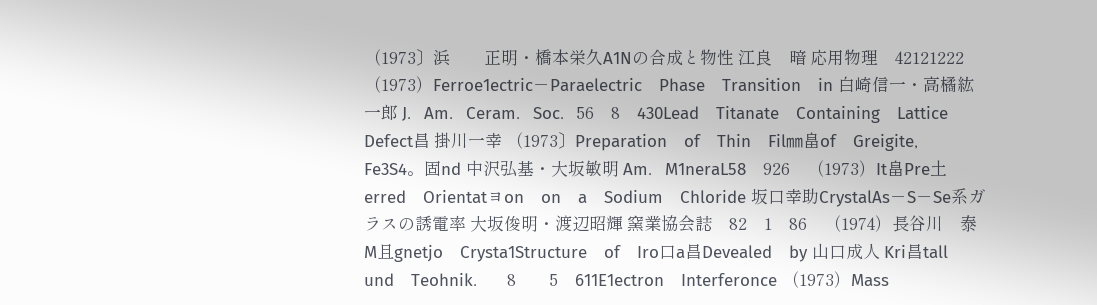（1973〕浜　　正明・橋本栄久A1Nの合成と物性 江良　暗 応用物理　42121222　（1973）Ferroe1ectric－Paraelectric　Phase　Transition　in 白崎信一・高橘紘一郎 J．Am．Ceram．Soc．56　8　430Lead　Titanate　Containing　Lattice　Defect昌 掛川一幸 （1973〕Preparation　of　Thin　Fil㎜畠of　Greigite，Fe3S4。固nd 中沢弘基・大坂敏明 Am．M1neraL58　926　（1973）It畠Pre土erred　Orientatヨon　on　a　Sodium　Chloride 坂口幸助CrystalAs－S－Se系ガラスの誘電率 大坂俊明・渡辺昭輝 窯業協会誌　82　1　86　（1974）長谷川　泰M且gnetjo　Crysta1Structure　of　Iro口a昌Devealed　by 山口成人 Kri昌tall　und　Teohnik．　8　　5　611E1ectron　Interferonce （1973）Mass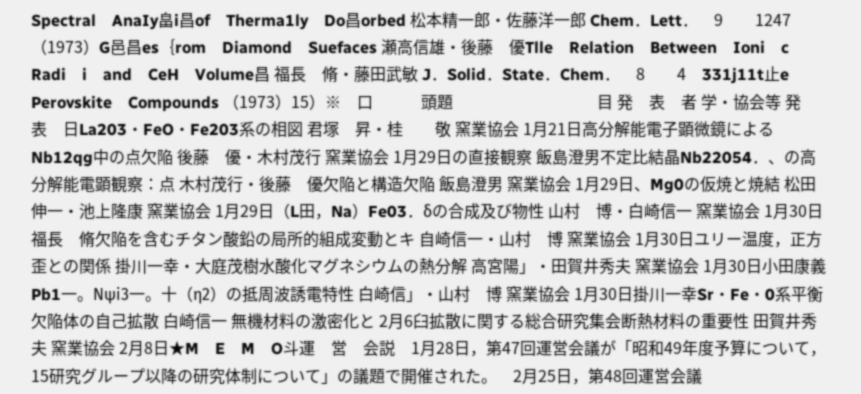Spectral　AnaIy畠i昌of　Therma1ly　Do昌orbed 松本精一郎・佐藤洋一郎 Chem．Lett．　9　　1247　　（1973）G邑昌es｛rom　Diamond　Suefaces 瀬高信雄・後藤　優Tlle　Relation　Between　Ioni　c　Radi　i　and　CeH　Volume昌 福長　脩・藤田武敏 J．Solid．State．Chem．　8　　4　331j11t止e　Perovskite　Compounds （1973）15）※　口　　　頭題　　　　　　　　　目 発　表　者 学・協会等 発　表　日La203・FeO・Fe203系の相図 君塚　昇・桂　　敬 窯業協会 1月21日高分解能電子顕微鏡によるNb12qg中の点欠陥 後藤　優・木村茂行 窯業協会 1月29日の直接観察 飯島澄男不定比結晶Nb22054．、の高分解能電顕観察：点 木村茂行・後藤　優欠陥と構造欠陥 飯島澄男 窯業協会 1月29日、Mg0の仮焼と焼結 松田伸一・池上隆康 窯業協会 1月29日（L田，Na）Fe03．δの合成及び物性 山村　博・白崎信一 窯業協会 1月30日福長　脩欠陥を含むチタン酸鉛の局所的組成変動とキ 自崎信一・山村　博 窯業協会 1月30日ユリー温度，正方歪との関係 掛川一幸・大庭茂樹水酸化マグネシウムの熱分解 高宮陽」・田賀井秀夫 窯業協会 1月30日小田康義Pb1一。Nψi3一。十（η2）の抵周波誘電特性 白崎信」・山村　博 窯業協会 1月30日掛川一幸Sr・Fe・0系平衡欠陥体の自己拡散 白崎信一 無機材料の激密化と 2月6臼拡散に関する総合研究集会断熱材料の重要性 田賀井秀夫 窯業協会 2月8日★M　E　M　O斗運　営　会説　1月28日，第47回運営会議が「昭和49年度予算について，15研究グループ以降の研究体制について」の議題で開催された。　2月25日，第48回運営会議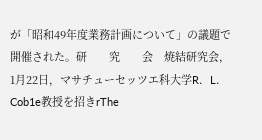が「昭和49年度業務計画について」の議題で開催された。研　　究　　会　焼結研究会，1月22日，マサチューセッツエ科大学R．L．Cob1e教授を招きrThe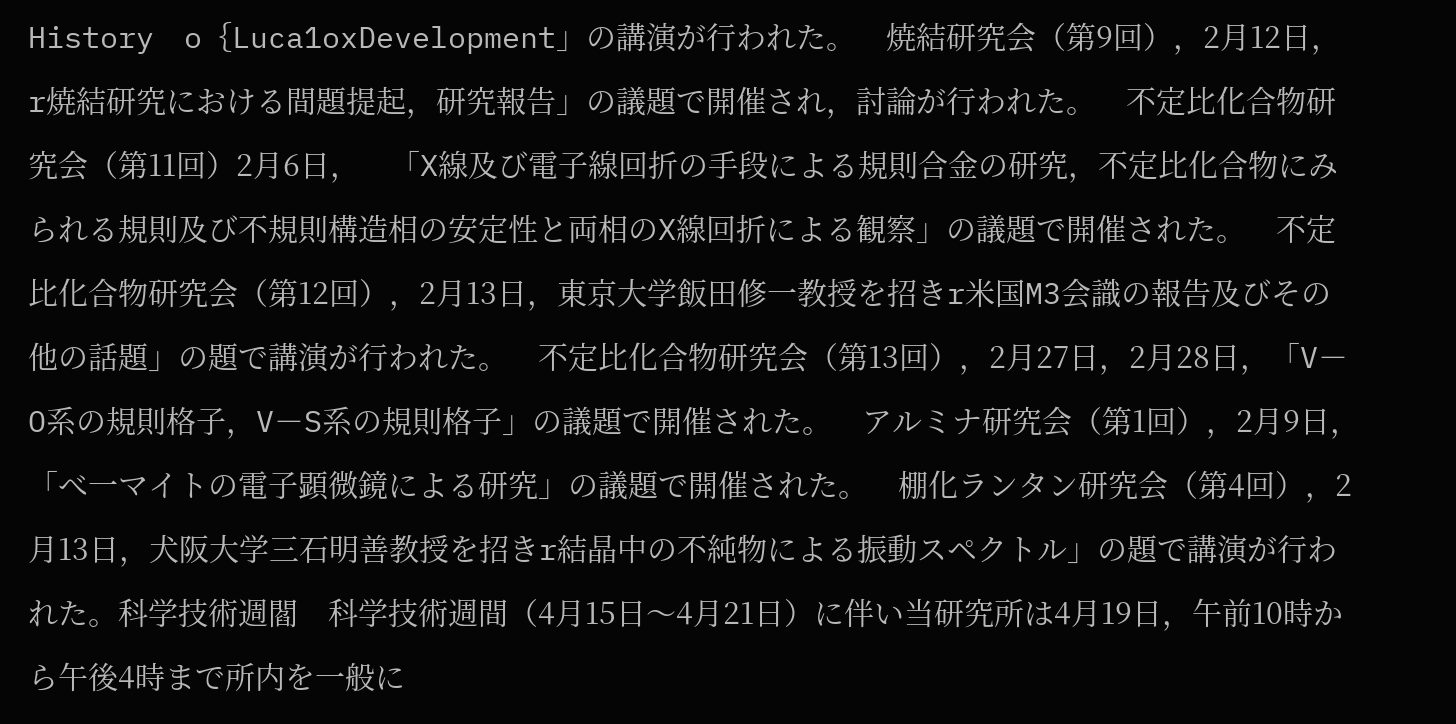History　o｛Luca1oxDevelopment」の講演が行われた。　焼結研究会（第9回），2月12日，　r焼結研究における間題提起，研究報告」の議題で開催され，討論が行われた。　不定比化合物研究会（第11回）2月6日，　「X線及び電子線回折の手段による規則合金の研究，不定比化合物にみられる規則及び不規則構造相の安定性と両相のX線回折による観察」の議題で開催された。　不定比化合物研究会（第12回），2月13日，東京大学飯田修一教授を招きr米国M3会識の報告及びその他の話題」の題で講演が行われた。　不定比化合物研究会（第13回），2月27日，2月28日，「V－O系の規則格子，V－S系の規則格子」の議題で開催された。　アルミナ研究会（第1回），2月9日，　「べ一マイトの電子顕微鏡による研究」の議題で開催された。　棚化ランタン研究会（第4回），2月13日，犬阪大学三石明善教授を招きr結晶中の不純物による振動スペクトル」の題で講演が行われた。科学技術週閻　科学技術週間（4月15日～4月21日）に伴い当研究所は4月19日，午前10時から午後4時まで所内を一般に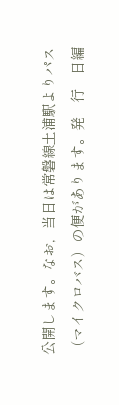公開します。なお，当日は常磐線土浦駅よりパス（マイクロバス）の便があります。発　行　日編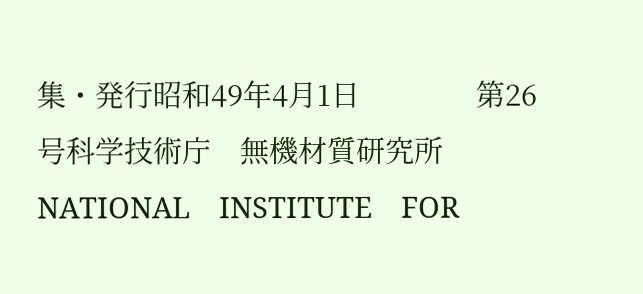集・発行昭和49年4月1日　　　　第26号科学技術庁　無機材質研究所NATIONAL　INSTITUTE　FOR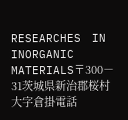RESEARCHES　IN　INORGANIC　MATERIALS〒300－31茨城県新治郡桜村大字倉掛電話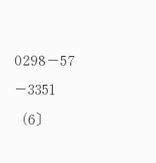0298－57－3351（6〕